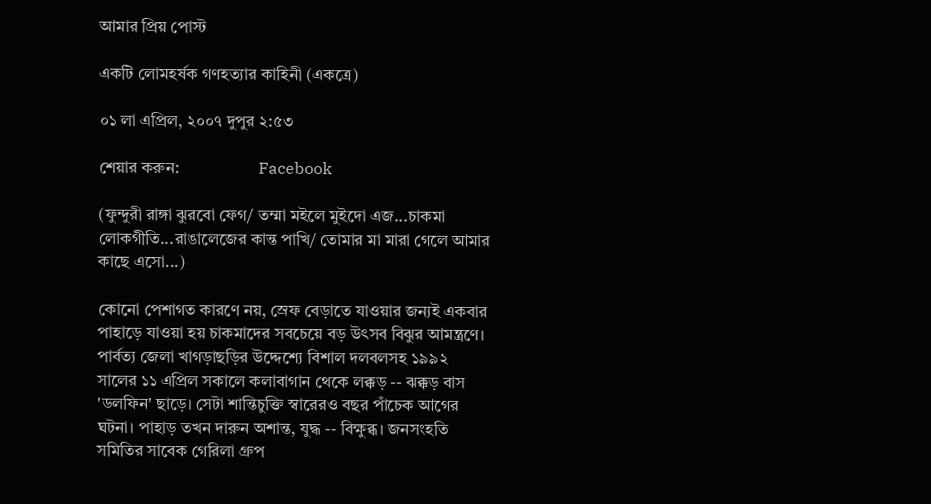আমার প্রিয় পোস্ট

একটি লোমহর্ষক গণহত্যার কাহিনী (একত্রে)

০১ লা এপ্রিল, ২০০৭ দুপুর ২:৫৩

শেয়ার করুন:                   Facebook

(ফুন্দুরী রাঙ্গা ঝুরবো ফেগ/ তম্মা মইলে মুইদো এজ...চাকমা লোকগীতি...রাঙালেজের কান্ত পাখি/ তোমার মা মারা গেলে আমার কাছে এসো...)

কোনো পেশাগত কারণে নয়, স্রেফ বেড়াতে যাওয়ার জন্যই একবার পাহাড়ে যাওয়া হয় চাকমাদের সবচেয়ে বড় উৎসব বিঝুর আমন্ত্রণে। পার্বত্য জেলা খাগড়াছড়ির উদ্দেশ্যে বিশাল দলবলসহ ১৯৯২ সালের ১১ এপ্রিল সকালে কলাবাগান থেকে লক্কড় -- ঝক্কড় বাস 'ডলফিন' ছাড়ে। সেটা শান্তিচুক্তি স্বারেরও বছর পাঁচেক আগের ঘটনা। পাহাড় তখন দারুন অশান্ত, যুদ্ধ -- বিক্ষুব্ধ। জনসংহতি সমিতির সাবেক গেরিলা গ্রুপ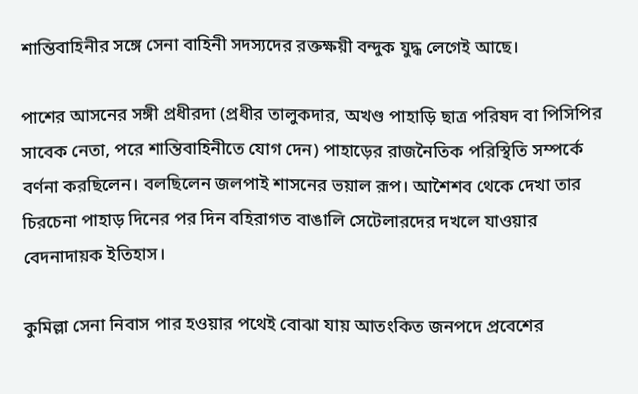শান্তিবাহিনীর সঙ্গে সেনা বাহিনী সদস্যদের রক্তক্ষয়ী বন্দুক যুদ্ধ লেগেই আছে।

পাশের আসনের সঙ্গী প্রধীরদা (প্রধীর তালুকদার, অখণ্ড পাহাড়ি ছাত্র পরিষদ বা পিসিপির সাবেক নেতা, পরে শান্তিবাহিনীতে যোগ দেন) পাহাড়ের রাজনৈতিক পরিস্থিতি সম্পর্কে বর্ণনা করছিলেন। বলছিলেন জলপাই শাসনের ভয়াল রূপ। আশৈশব থেকে দেখা তার চিরচেনা পাহাড় দিনের পর দিন বহিরাগত বাঙালি সেটেলারদের দখলে যাওয়ার বেদনাদায়ক ইতিহাস।

কুমিল্লা সেনা নিবাস পার হওয়ার পথেই বোঝা যায় আতংকিত জনপদে প্রবেশের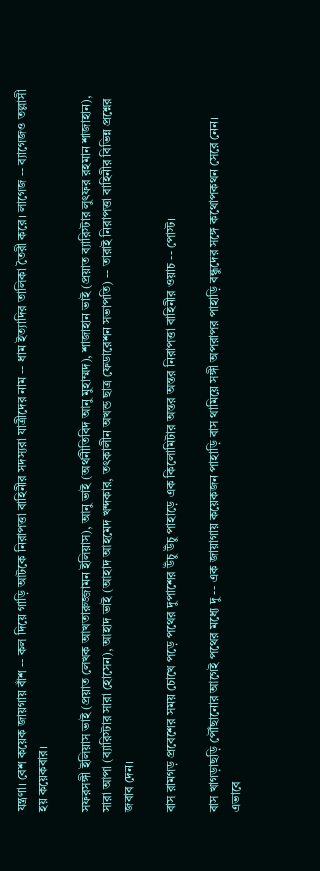যন্ত্রণা। বেশ কয়েক জায়গায় বাঁশ -- কল দিয়ে গাড়ি আটকে নিরাপত্তা বাহিনীর সদস্যরা যাত্রীদের নাম -- ধাম ইত্যাদির তালিকা তৈরী করে। লাগেজ -- ব্যাগেজও তল্লাসী হয় কয়েকবার।

সফরসঙ্গী ইলিয়াস ভাই (প্রয়াত লেখক আখতারুজ্জামন ইলিয়াস), আনু ভাই (অর্থনীতিবিদ আনু মুহাম্মদ), শাজাহান ভাই (প্রয়াত ব্যারিস্টার লুৎফর রহমান শাজাহান), সারা আপা (ব্যারিস্টার সারা হোসেন), আহাদ ভাই (আহাদ আহমেদ খন্দকার, তৎকালীন অখন্ড ছাত্র ফেডারেশন সভাপতি) -- তারাই নিরাপত্তা বাহিনীর বিভিন্ন প্রশ্নের জবাব দেন।

বাস রামগড় প্রবেশের সময় চোখে পড়ে পথের দুপাশের উঁচু উঁচু পাহাড়ে এক কিলোমিটার অন্তর অন্তর নিরাপত্তা বাহিনীর ওয়াচ -- পোস্ট।

বাস খাগড়াছড়ি পৌঁছানোর আগেই পথের মধ্যে দু -- এক জায়াগায় কয়েকজন পাহাড়ি বাস থামিয়ে সঙ্গী অপরাপর পাহাড়ি বন্ধুদের সঙ্গে কথোপকথন সেরে নেন। এভাবে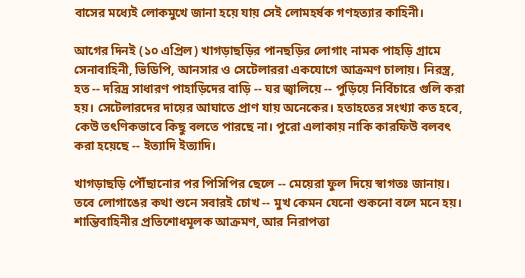বাসের মধ্যেই লোকমুখে জানা হয়ে যায় সেই লোমহর্ষক গণহত্যার কাহিনী।

আগের দিনই (১০ এপ্রিল) খাগড়াছড়ির পানছড়ির লোগাং নামক পাহড়ি গ্রামে সেনাবাহিনী, ভিডিপি, আনসার ও সেটেলাররা একযোগে আক্রমণ চালায়। নিরস্ত্র, হত -- দরিদ্র সাধারণ পাহাড়িদের বাড়ি -- ঘর জ্বালিয়ে -- পুড়িয়ে নির্বিচারে গুলি করা হয়। সেটেলারদের দায়ের আঘাতে প্রাণ যায় অনেকের। হতাহতের সংখ্যা কত হবে, কেউ তৎণিকভাবে কিছু বলতে পারছে না। পুরো এলাকায় নাকি কারফিউ বলবৎ করা হয়েছে -- ইত্যাদি ইত্যাদি।

খাগড়াছড়ি পৌঁছানোর পর পিসিপির ছেলে -- মেয়েরা ফুল দিয়ে স্বাগতঃ জানায়। তবে লোগাঙের কথা শুনে সবারই চোখ -- মুখ কেমন যেনো শুকনো বলে মনে হয়। শান্তিবাহিনীর প্রতিশোধমূলক আক্রমণ, আর নিরাপত্তা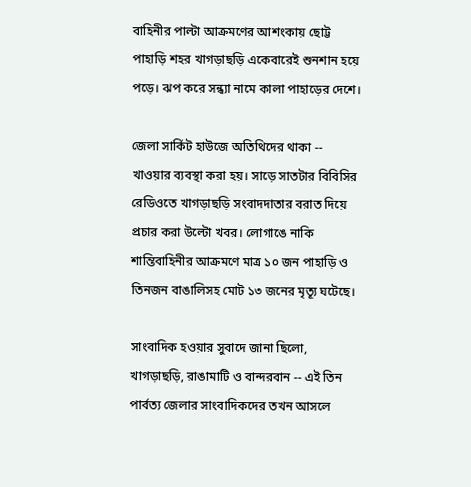বাহিনীর পাল্টা আক্রমণের আশংকায় ছোট্ট পাহাড়ি শহর খাগড়াছড়ি একেবারেই শুনশান হয়ে পড়ে। ঝপ করে সন্ধ্যা নামে কালা পাহাড়ের দেশে।

জেলা সার্কিট হাউজে অতিথিদের থাকা -- খাওয়ার ব্যবস্থা করা হয়। সাড়ে সাতটার বিবিসির রেডিওতে খাগড়াছড়ি সংবাদদাতার বরাত দিয়ে প্রচার করা উল্টো খবর। লোগাঙে নাকি শান্তিবাহিনীর আক্রমণে মাত্র ১০ জন পাহাড়ি ও তিনজন বাঙালিসহ মোট ১৩ জনের মৃত্যূ ঘটেছে।

সাংবাদিক হওয়ার সুবাদে জানা ছিলো, খাগড়াছড়ি, রাঙামাটি ও বান্দরবান -- এই তিন পার্বত্য জেলার সাংবাদিকদের তখন আসলে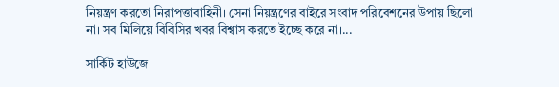নিয়ন্ত্রণ করতো নিরাপত্তাবাহিনী। সেনা নিয়ন্ত্রণের বাইরে সংবাদ পরিবেশনের উপায় ছিলো না। সব মিলিয়ে বিবিসির খবর বিশ্বাস করতে ইচ্ছে করে না।...

সার্কিট হাউজে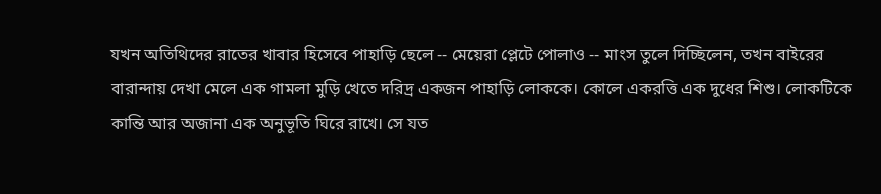যখন অতিথিদের রাতের খাবার হিসেবে পাহাড়ি ছেলে -- মেয়েরা প্লেটে পোলাও -- মাংস তুলে দিচ্ছিলেন, তখন বাইরের বারান্দায় দেখা মেলে এক গামলা মুড়ি খেতে দরিদ্র একজন পাহাড়ি লোককে। কোলে একরত্তি এক দুধের শিশু। লোকটিকে কান্তি আর অজানা এক অনুভূতি ঘিরে রাখে। সে যত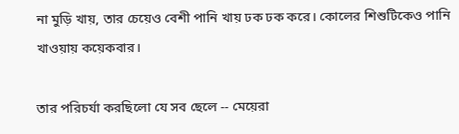না মুড়ি খায়, তার চেয়েও বেশী পানি খায় ঢক ঢক করে। কোলের শিশুটিকেও পানি খাওয়ায় কয়েকবার।

তার পরিচর্যা করছিলো যে সব ছেলে -- মেয়েরা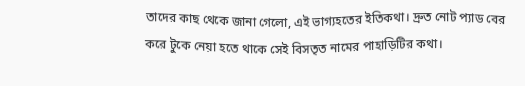তাদের কাছ থেকে জানা গেলো, এই ভাগ্যহতের ইতিকথা। দ্রুত নোট প্যাড বের করে টুকে নেয়া হতে থাকে সেই বিসতৃত নামের পাহাড়িটির কথা।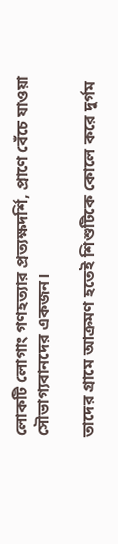লোকটি লোগাং গণহত্যার প্রত্যক্ষদর্শি, প্রাণে বেঁচে যাওয়া সৌভাগ্যবানদের একজন।

তাদের গ্রামে আক্রমণ হতেই শিশুটিকে কোলে করে দুর্গম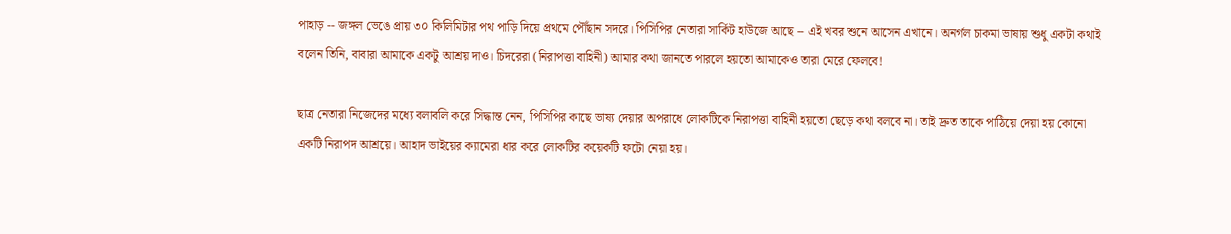পাহাড় -- জঙ্গল ভেঙে প্রায় ৩০ কিলিমিটার পথ পাড়ি দিয়ে প্রথমে পৌঁছান সদরে। পিসিপির নেতারা সার্কিট হাউজে আছে -- এই খবর শুনে আসেন এখানে। অনর্গল চাকমা ভাষায় শুধু একটা কথাই বলেন তিনি, বাবারা আমাকে একটু আশ্রয় দাও। চিদরেরা (নিরাপত্তা বাহিনী) আমার কথা জানতে পারলে হয়তো আমাকেও তারা মেরে ফেলবে!

ছাত্র নেতারা নিজেদের মধ্যে বলাবলি করে সিদ্ধান্ত নেন, পিসিপির কাছে ভাষ্য দেয়ার অপরাধে লোকটিকে নিরাপত্তা বাহিনী হয়তো ছেড়ে কথা বলবে না। তাই দ্রুত তাকে পাঠিয়ে দেয়া হয় কোনো একটি নিরাপদ আশ্রয়ে। আহাদ ভাইয়ের ক্যামেরা ধার করে লোকটির কয়েকটি ফটো নেয়া হয়।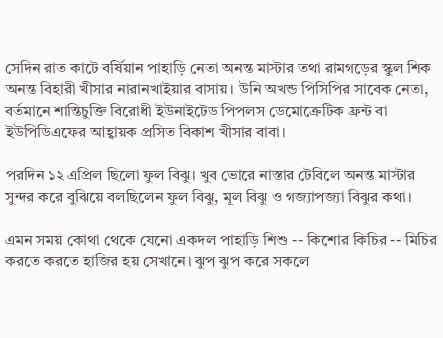সেদিন রাত কাটে বর্ষিয়ান পাহাড়ি নেতা অনন্ত মাস্টার তথা রামগড়ের স্কুল শিক অনন্ত বিহারী খীসার নারানখাইয়ার বাসায়। উনি অখন্ড পিসিপির সাবেক নেতা, বর্তমানে শান্তিচুক্তি বিরোধী ইউনাইটেড পিপলস ডেমোক্রেটিক ফ্রন্ট বা ইউপিডিএফের আহ্বায়ক প্রসিত বিকাশ খীসার বাবা।

পরদিন ১২ এপ্রিল ছিলো ফুল বিঝু। খুব ভোরে নাস্তার টেবিলে অনন্ত মাস্টার সুন্দর করে বুঝিয়ে বলছিলেন ফুল বিঝু, মূল বিঝু ও গজ্যাপজ্যা বিঝুর কথা।

এমন সময় কোথা থেকে যেনো একদল পাহাড়ি শিশু -- কিশোর কিচির -- মিচির করতে করতে হাজির হয় সেখানে। ঝুপ ঝুপ করে সকলে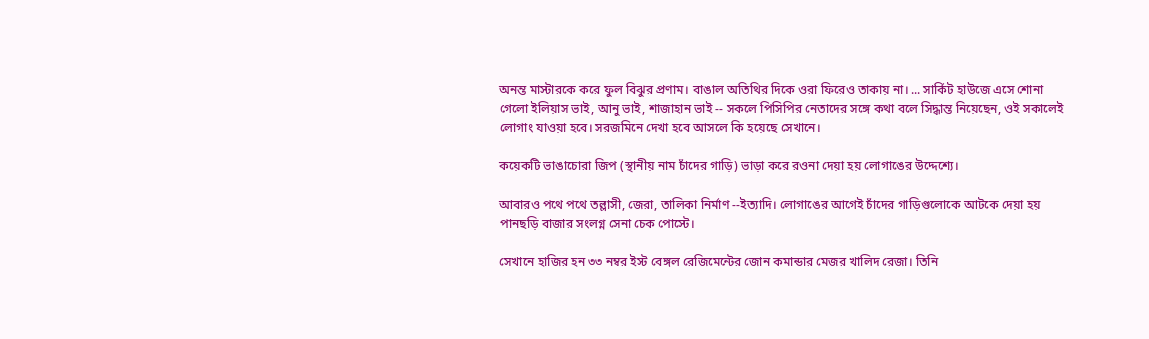অনন্ত মাস্টারকে করে ফুল বিঝুর প্রণাম। বাঙাল অতিথির দিকে ওরা ফিরেও তাকায় না। ... সার্কিট হাউজে এসে শোনা গেলো ইলিয়াস ভাই, আনু ভাই, শাজাহান ভাই -- সকলে পিসিপির নেতাদের সঙ্গে কথা বলে সিদ্ধান্ত নিয়েছেন, ওই সকালেই লোগাং যাওয়া হবে। সরজমিনে দেখা হবে আসলে কি হয়েছে সেখানে।

কয়েকটি ভাঙাচোরা জিপ (স্থানীয় নাম চাঁদের গাড়ি) ভাড়া করে রওনা দেয়া হয় লোগাঙের উদ্দেশ্যে।

আবারও পথে পথে তল্লাসী, জেরা, তালিকা নির্মাণ --ইত্যাদি। লোগাঙের আগেই চাঁদের গাড়িগুলোকে আটকে দেয়া হয় পানছড়ি বাজার সংলগ্ন সেনা চেক পোস্টে।

সেখানে হাজির হন ৩৩ নম্বর ইস্ট বেঙ্গল রেজিমেন্টের জোন কমান্ডার মেজর খালিদ রেজা। তিনি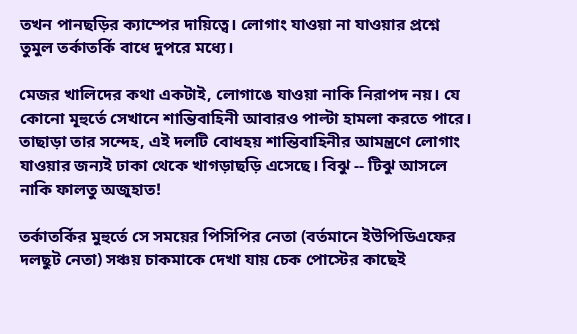তখন পানছড়ির ক্যাম্পের দায়িত্বে। লোগাং যাওয়া না যাওয়ার প্রশ্নে তুমুল তর্কাতর্কি বাধে দুপরে মধ্যে।

মেজর খালিদের কথা একটাই, লোগাঙে যাওয়া নাকি নিরাপদ নয়। যে কোনো মূহুর্তে সেখানে শান্তিবাহিনী আবারও পাল্টা হামলা করতে পারে। তাছাড়া তার সন্দেহ, এই দলটি বোধহয় শান্তিবাহিনীর আমন্ত্রণে লোগাং যাওয়ার জন্যই ঢাকা থেকে খাগড়াছড়ি এসেছে। বিঝু -- টিঝু আসলে নাকি ফালতু অজুহাত!

তর্কাতর্কির মুহুর্তে সে সময়ের পিসিপির নেতা (বর্তমানে ইউপিডিএফের দলছুট নেতা) সঞ্চয় চাকমাকে দেখা যায় চেক পোস্টের কাছেই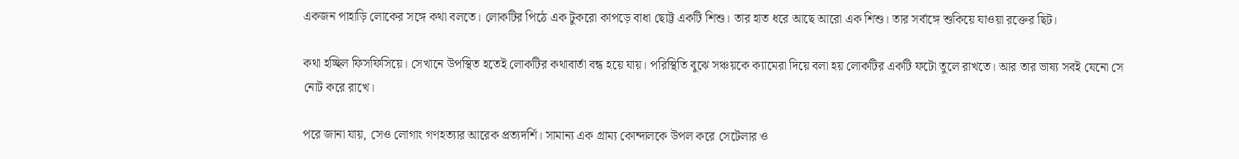একজন পাহাড়ি লোকের সঙ্গে কথা বলতে। লোকটির পিঠে এক টুকরো কাপড়ে বাধা ছোট্ট একটি শিশু। তার হাত ধরে আছে আরো এক শিশু। তার সর্বাঙ্গে শুকিয়ে যাওয়া রক্তের ছিট।

কথা হচ্ছিল ফিসফিসিয়ে। সেখানে উপস্থিত হতেই লোকটির কথাবার্তা বন্ধ হয়ে যায়। পরিস্থিতি বুঝে সঞ্চয়কে ক্যামেরা দিয়ে বলা হয় লোকটির একটি ফটো তুলে রাখতে। আর তার ভাষ্য সবই যেনো সে নোট করে রাখে।

পরে জানা যায়, সেও লোগাং গণহত্যার আরেক প্রত্যদর্শি। সামান্য এক গ্রাম্য কোন্দালকে উপল করে সেটেলার ও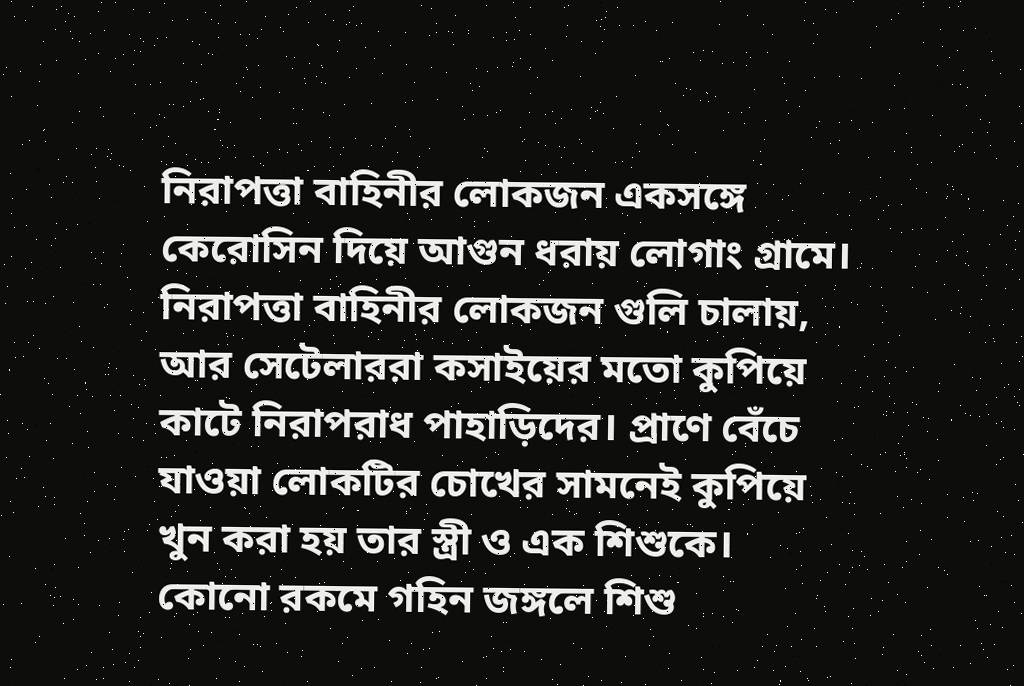নিরাপত্তা বাহিনীর লোকজন একসঙ্গে কেরোসিন দিয়ে আগুন ধরায় লোগাং গ্রামে। নিরাপত্তা বাহিনীর লোকজন গুলি চালায়, আর সেটেলাররা কসাইয়ের মতো কুপিয়ে কাটে নিরাপরাধ পাহাড়িদের। প্রাণে বেঁচে যাওয়া লোকটির চোখের সামনেই কুপিয়ে খুন করা হয় তার স্ত্রী ও এক শিশুকে। কোনো রকমে গহিন জঙ্গলে শিশু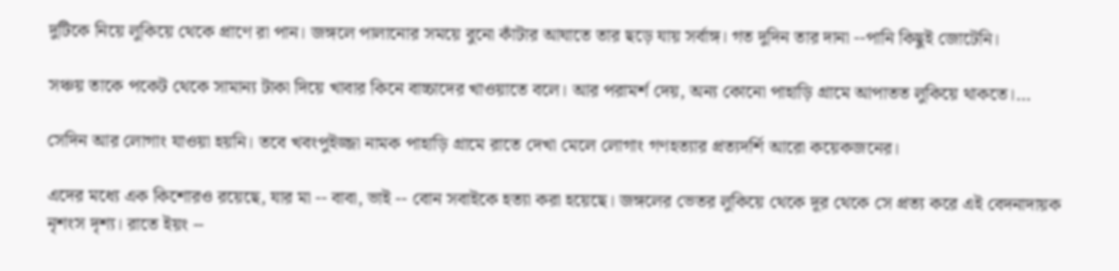দুটিকে নিয়ে লুকিয়ে থেকে প্রাণে রা পান। জঙ্গলে পালানোর সময়ে বুনো কাঁটার আঘাতে তার ছড়ে যায় সর্বাঙ্গ। গত দুদিন তার দানা --পানি কিছুই জোটেনি।

সঞ্চয় তাকে পকেট থেকে সামান্য টাকা দিয়ে খাবার কিনে বাচ্চাদের খাওয়াতে বলে। আর পরামর্শ দেয়, অন্য কোনো পাহাড়ি গ্রামে আপাতত লুকিয়ে থাকতে।...

সেদিন আর লোগাং যাওয়া হয়নি। তবে খবংপুইজ্জা নামক পাহাড়ি গ্রামে রাতে দেখা মেলে লোগাং গণহত্যার প্রত্যদর্শি আরো কয়েকজনের।

এদের মধ্যে এক কিশোরও রয়েছে, যার মা -- বাবা, ভাই -- বোন সবাইকে হত্যা করা হয়েছে। জঙ্গলের ভেতর লুকিয়ে থেকে দূর থেকে সে প্রত্য করে এই বেদনাদায়ক নৃশংস দৃশ্য। রাতে ইয়ং --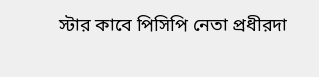স্টার কাবে পিসিপি নেতা প্রধীরদা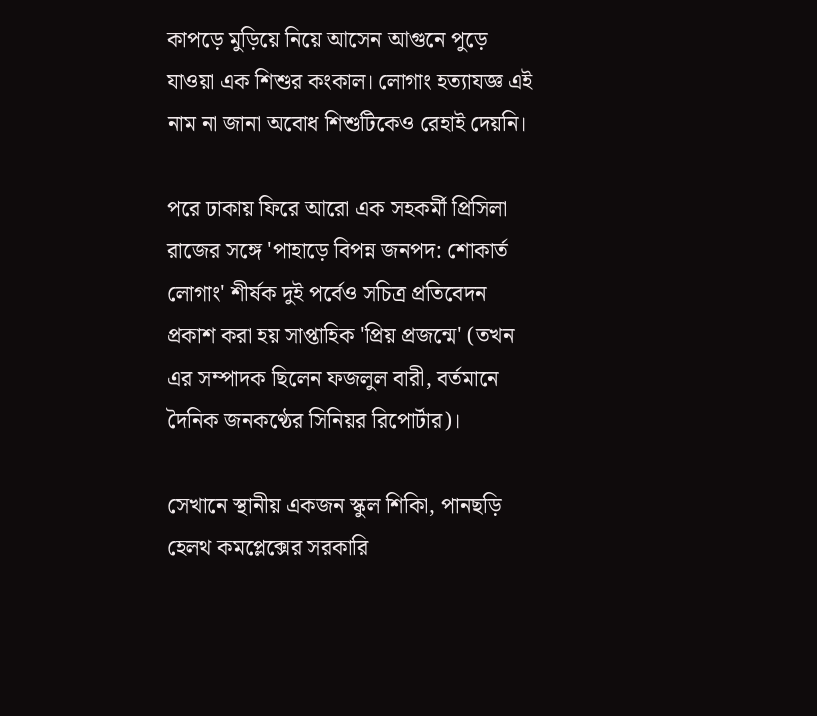কাপড়ে মুড়িয়ে নিয়ে আসেন আগুনে পুড়ে যাওয়া এক শিশুর কংকাল। লোগাং হত্যাযজ্ঞ এই নাম না জানা অবোধ শিশুটিকেও রেহাই দেয়নি।

পরে ঢাকায় ফিরে আরো এক সহকর্মী প্রিসিলা রাজের সঙ্গে 'পাহাড়ে বিপন্ন জনপদ: শোকার্ত লোগাং' শীর্ষক দুই পর্বেও সচিত্র প্রতিবেদন প্রকাশ করা হয় সাপ্তাহিক 'প্রিয় প্রজন্মে' (তখন এর সম্পাদক ছিলেন ফজলুল বারী, বর্তমানে দৈনিক জনকণ্ঠের সিনিয়র রিপোর্টার)।

সেখানে স্থানীয় একজন স্কুল শিকিা, পানছড়ি হেলথ কমপ্লেক্সের সরকারি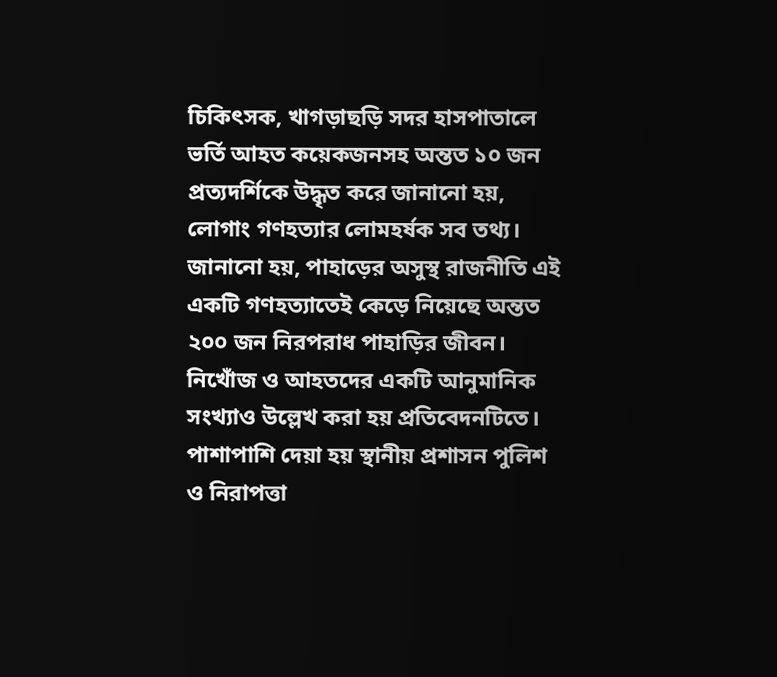চিকিৎসক, খাগড়াছড়ি সদর হাসপাতালে ভর্তি আহত কয়েকজনসহ অন্তত ১০ জন প্রত্যদর্শিকে উদ্ধৃত করে জানানো হয়, লোগাং গণহত্যার লোমহর্ষক সব তথ্য। জানানো হয়, পাহাড়ের অসুস্থ রাজনীতি এই একটি গণহত্যাতেই কেড়ে নিয়েছে অন্তত ২০০ জন নিরপরাধ পাহাড়ির জীবন। নিখোঁজ ও আহতদের একটি আনুমানিক সংখ্যাও উল্লেখ করা হয় প্রতিবেদনটিতে। পাশাপাশি দেয়া হয় স্থানীয় প্রশাসন পুলিশ ও নিরাপত্তা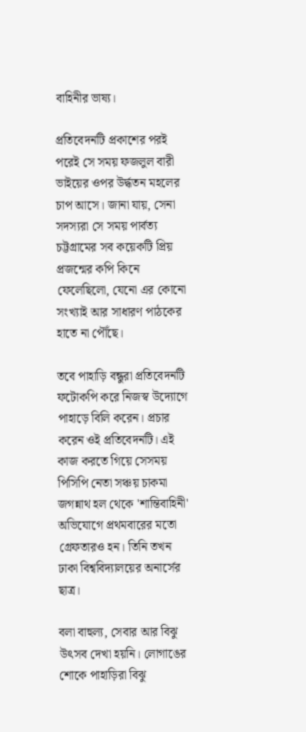বাহিনীর ভাষ্য।

প্রতিবেদনটি প্রকাশের পরই পরেই সে সময় ফজলুল বারী ভাইয়ের ওপর উর্দ্ধতন মহলের চাপ আসে। জানা যায়, সেনা সদস্যরা সে সময় পার্বত্য চট্টগ্রামের সব কয়েকটি প্রিয় প্রজন্মের কপি কিনে ফেলেছিলো, যেনো এর কোনো সংখ্যাই আর সাধারণ পাঠকের হাতে না পৌঁছে।

তবে পাহাড়ি বন্ধুরা প্রতিবেদনটি ফটোকপি করে নিজস্ব উদ্যোগে পাহাড়ে বিলি করেন। প্রচার করেন ওই প্রতিবেদনটি। এই কাজ করতে গিয়ে সেসময় পিসিপি নেতা সঞ্চয় চাকমা জগন্নাথ হল থেকে 'শান্তিবাহিনী' অভিযোগে প্রথমবারের মতো গ্রেফতারও হন। তিনি তখন ঢাকা বিশ্ববিদ্যালয়ের অনার্সের ছাত্র।

বলা বাহুল্য, সেবার আর বিঝু উৎসব দেখা হয়নি। লোগাঙের শোকে পাহাড়িরা বিঝু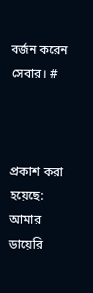বর্জন করেন সেবার। #



প্রকাশ করা হয়েছে: আমার ডায়েরি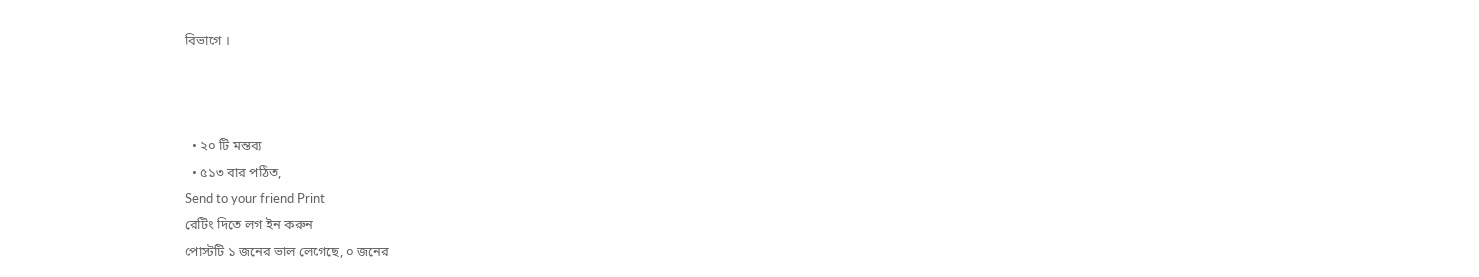বিভাগে ।



  • ২০ টি মন্তব্য
  • ৫১৩ বার পঠিত,
Send to your friend Print
রেটিং দিতে লগ ইন করুন
পোস্টটি ১ জনের ভাল লেগেছে, ০ জনের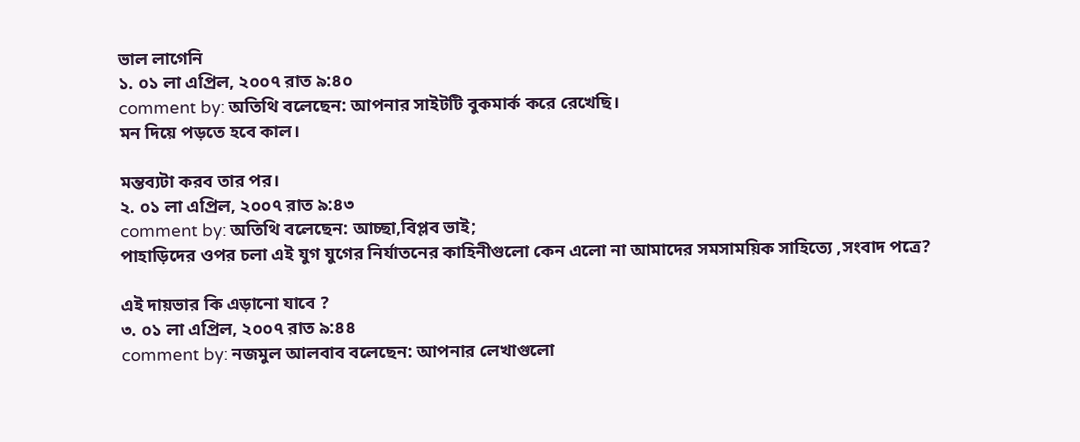ভাল লাগেনি
১. ০১ লা এপ্রিল, ২০০৭ রাত ৯:৪০
comment by: অতিথি বলেছেন: আপনার সাইটটি বুকমার্ক করে রেখেছি।
মন দিয়ে পড়তে হবে কাল।

মন্তব্যটা করব তার পর।
২. ০১ লা এপ্রিল, ২০০৭ রাত ৯:৪৩
comment by: অতিথি বলেছেন: আচ্ছা,বিপ্লব ভাই;
পাহাড়িদের ওপর চলা এই যুগ যুগের নির্যাতনের কাহিনীগুলো কেন এলো না আমাদের সমসাময়িক সাহিত্যে ,সংবাদ পত্রে?

এই দায়ভার কি এড়ানো যাবে ?
৩. ০১ লা এপ্রিল, ২০০৭ রাত ৯:৪৪
comment by: নজমুল আলবাব বলেছেন: আপনার লেখাগুলো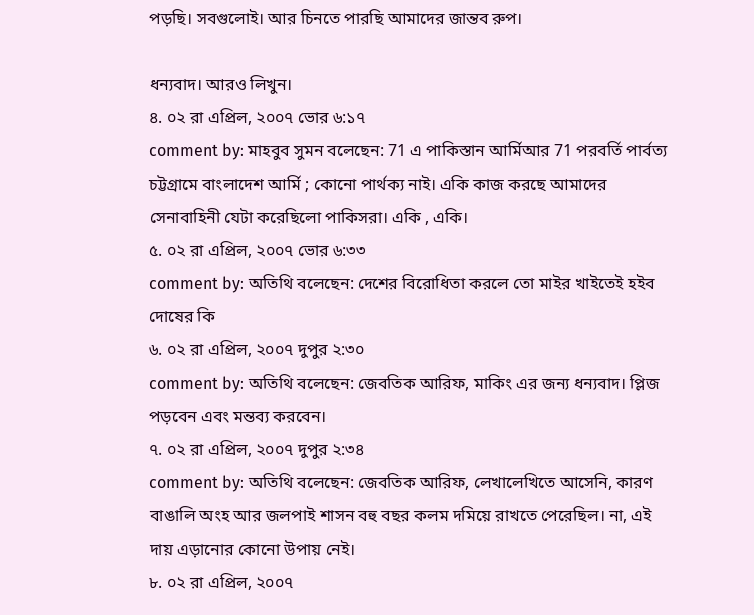পড়ছি। সবগুলোই। আর চিনতে পারছি আমাদের জান্তব রুপ।

ধন্যবাদ। আরও লিখুন।
৪. ০২ রা এপ্রিল, ২০০৭ ভোর ৬:১৭
comment by: মাহবুব সুমন বলেছেন: 71 এ পাকিস্তান আর্মিআর 71 পরবর্তি পার্বত্য চট্টগ্রামে বাংলাদেশ আর্মি ; কোনো পার্থক্য নাই। একি কাজ করছে আমাদের সেনাবাহিনী যেটা করেছিলো পাকিসরা। একি , একি।
৫. ০২ রা এপ্রিল, ২০০৭ ভোর ৬:৩৩
comment by: অতিথি বলেছেন: দেশের বিরোধিতা করলে তো মাইর খাইতেই হইব দোষের কি
৬. ০২ রা এপ্রিল, ২০০৭ দুপুর ২:৩০
comment by: অতিথি বলেছেন: জেবতিক আরিফ, মাকিং এর জন্য ধন্যবাদ। প্লিজ পড়বেন এবং মন্তব্য করবেন।
৭. ০২ রা এপ্রিল, ২০০৭ দুপুর ২:৩৪
comment by: অতিথি বলেছেন: জেবতিক আরিফ, লেখালেখিতে আসেনি, কারণ বাঙালি অংহ আর জলপাই শাসন বহু বছর কলম দমিয়ে রাখতে পেরেছিল। না, এই দায় এড়ানোর কোনো উপায় নেই।
৮. ০২ রা এপ্রিল, ২০০৭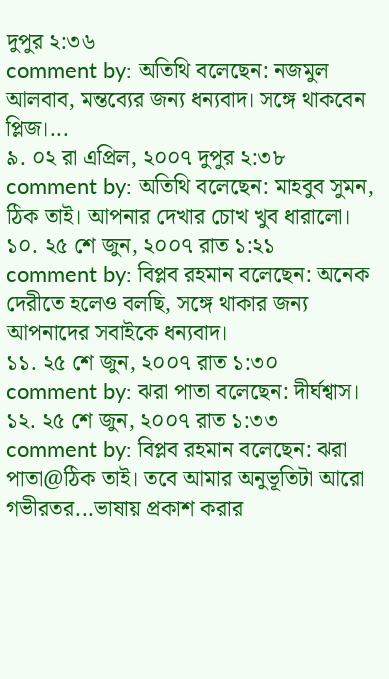দুপুর ২:৩৬
comment by: অতিথি বলেছেন: নজমুল আলবাব, মন্তব্যের জন্য ধন্যবাদ। সঙ্গে থাকবেন প্লিজ।...
৯. ০২ রা এপ্রিল, ২০০৭ দুপুর ২:৩৮
comment by: অতিথি বলেছেন: মাহবুব সুমন, ঠিক তাই। আপনার দেখার চোখ খুব ধারালো।
১০. ২৫ শে জুন, ২০০৭ রাত ১:২১
comment by: বিপ্লব রহমান বলেছেন: অনেক দেরীতে হলেও বলছি, সঙ্গে থাকার জন্য আপনাদের সবাইকে ধন্যবাদ।
১১. ২৫ শে জুন, ২০০৭ রাত ১:৩০
comment by: ঝরা পাতা বলেছেন: দীর্ঘশ্বাস।
১২. ২৫ শে জুন, ২০০৭ রাত ১:৩৩
comment by: বিপ্লব রহমান বলেছেন: ঝরা পাতা@ঠিক তাই। তবে আমার অনুভূতিটা আরো গভীরতর...ভাষায় প্রকাশ করার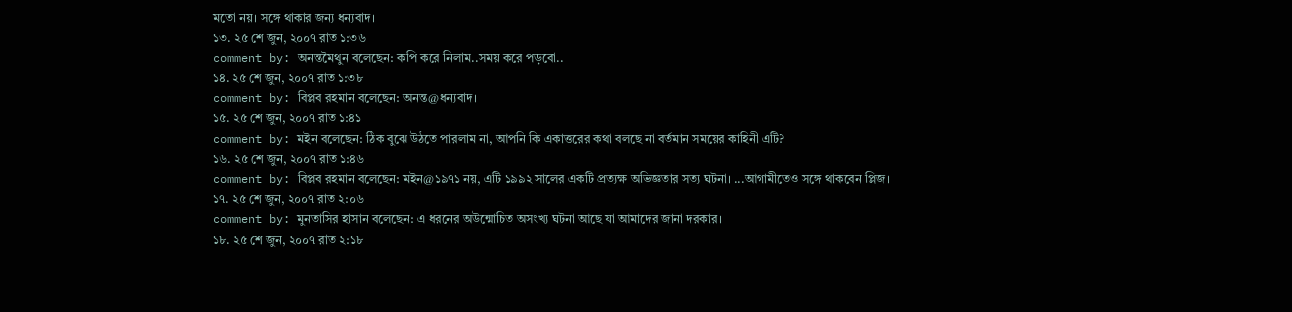মতো নয়। সঙ্গে থাকার জন্য ধন্যবাদ।
১৩. ২৫ শে জুন, ২০০৭ রাত ১:৩৬
comment by: অনন্তমৈথুন বলেছেন: কপি করে নিলাম..সময় করে পড়বো..
১৪. ২৫ শে জুন, ২০০৭ রাত ১:৩৮
comment by: বিপ্লব রহমান বলেছেন: অনন্ত@ধন্যবাদ।
১৫. ২৫ শে জুন, ২০০৭ রাত ১:৪১
comment by: মইন বলেছেন: ঠিক বুঝে উঠতে পারলাম না, আপনি কি একাত্তরের কথা বলছে না বর্তমান সময়ের কাহিনী এটি?
১৬. ২৫ শে জুন, ২০০৭ রাত ১:৪৬
comment by: বিপ্লব রহমান বলেছেন: মইন@১৯৭১ নয়, এটি ১৯৯২ সালের একটি প্রত্যক্ষ অভিজ্ঞতার সত্য ঘটনা। ...আগামীতেও সঙ্গে থাকবেন প্লিজ।
১৭. ২৫ শে জুন, ২০০৭ রাত ২:০৬
comment by: মুনতাসির হাসান বলেছেন: এ ধরনের অউন্মোচিত অসংখ্য ঘটনা আছে যা আমাদের জানা দরকার।
১৮. ২৫ শে জুন, ২০০৭ রাত ২:১৮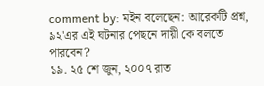comment by: মইন বলেছেন: আরেকটি প্রশ্ন, ৯২'এর এই ঘটনার পেছনে দায়ী কে বলতে পারবেন?
১৯. ২৫ শে জুন, ২০০৭ রাত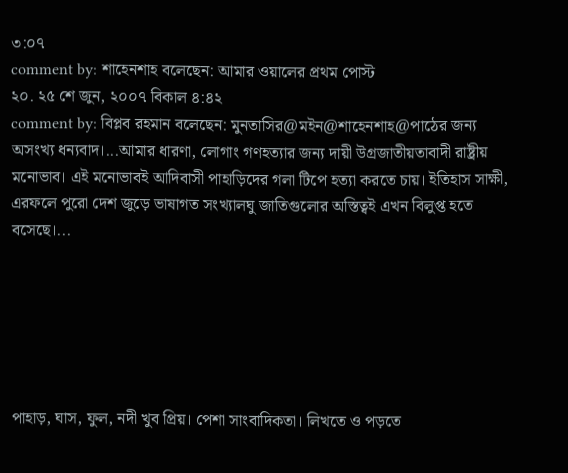৩:০৭
comment by: শাহেনশাহ বলেছেন: আমার ওয়ালের প্রথম পোস্ট
২০. ২৫ শে জুন, ২০০৭ বিকাল ৪:৪২
comment by: বিপ্লব রহমান বলেছেন: মুনতাসির@মইন@শাহেনশাহ@পাঠের জন্য অসংখ্য ধন্যবাদ।...আমার ধারণা, লোগাং গণহত্যার জন্য দায়ী উগ্রজাতীয়তাবাদী রাষ্ট্রীয় মনোভাব। এই মনোভাবই আদিবাসী পাহাড়িদের গলা টিপে হত্যা করতে চায়। ইতিহাস সাক্ষী, এরফলে পুরো দেশ জুড়ে ভাষাগত সংখ্যালঘু জাতিগুলোর অস্তিত্বই এখন বিলুপ্ত হতে বসেছে।...






পাহাড়, ঘাস, ফুল, নদী খুব প্রিয়। পেশা সাংবাদিকতা। লিখতে ও পড়তে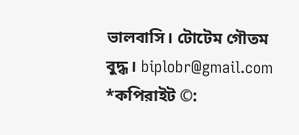ভালবাসি। টোটেম গৌতম বুদ্ধ। biplobr@gmail.com
*কপিরাইট ©: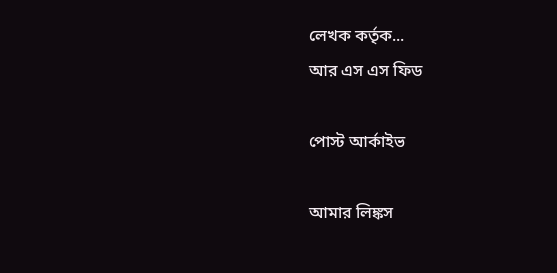লেখক কর্তৃক...
আর এস এস ফিড

পোস্ট আর্কাইভ

আমার লিঙ্কস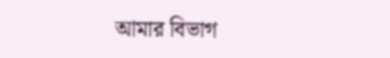আমার বিভাগ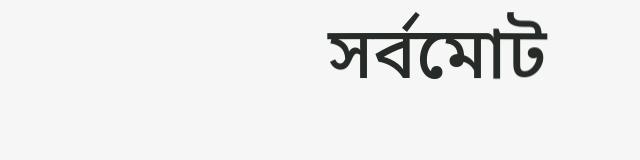সর্বমোট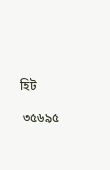হিট

 ৩৫৬৯৫